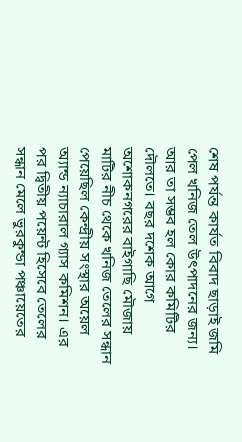শেষ পর্যন্ত কার্যত বিবাদ ছাড়াই জমি পেল খনিজ তেল উৎপাদনের জন্য। আর তা সম্ভব হল কোর কমিটির দৌলতে। বছর দশেক আগে অশোকনগরের বাইগাছি মৌজায় মাটির নীচ থেকে খনিজ তেলের সন্ধান পেয়েছিল কেন্দ্রীয় সংস্থার অয়েল অ্যান্ড ন্যাচারাল গ্যাস কমিশন। এর পর দ্বিতীয় পয়েন্ট হিসেবে তেলের সন্ধান মেলে ভুরকুন্ডা পঞ্চায়েতের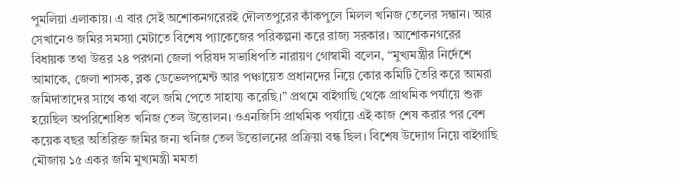পুমলিয়া এলাকায়। এ বার সেই অশোকনগরেরই দৌলতপুরের কাঁকপুলে মিলল খনিজ তেলের সন্ধান। আর সেখানেও জমির সমস্যা মেটাতে বিশেষ প্যাকেজের পরিকল্পনা করে রাজ্য সরকার। আশোকনগরের বিধায়ক তথা উত্তর ২৪ পরগনা জেলা পরিষদ সভাধিপতি নারায়ণ গোস্বামী বলেন, “মুখ্যমন্ত্রীর নির্দেশে আমাকে, জেলা শাসক, ব্লক ডেভেলপমেন্ট আর পঞ্চায়েত প্রধানদের নিয়ে কোর কমিটি তৈরি করে আমরা জমিদাতাদের সাথে কথা বলে জমি পেতে সাহায্য করেছি।” প্রথমে বাইগাছি থেকে প্রাথমিক পর্যায়ে শুরু হয়েছিল অপরিশোধিত খনিজ তেল উত্তোলন। ওএনজিসি প্রাথমিক পর্যায়ে এই কাজ শেষ করার পর বেশ কয়েক বছর অতিরিক্ত জমির জন্য খনিজ তেল উত্তোলনের প্রক্রিয়া বন্ধ ছিল। বিশেষ উদ্যোগ নিয়ে বাইগাছি মৌজায় ১৫ একর জমি মুখ্যমন্ত্রী মমতা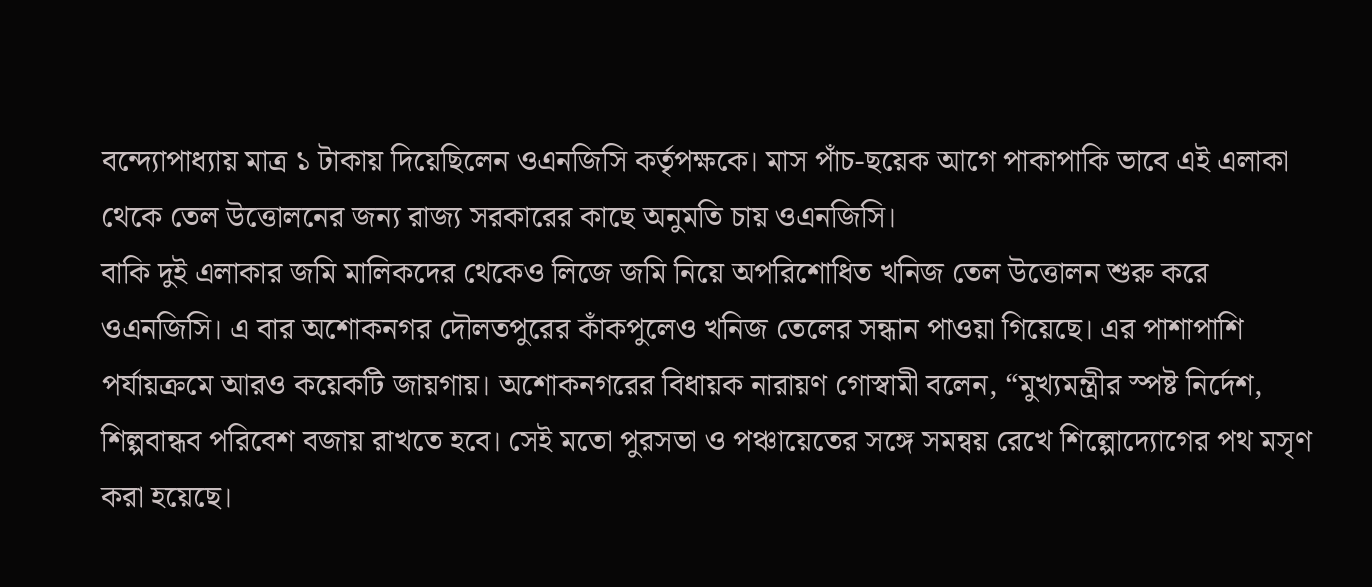বন্দ্যোপাধ্যায় মাত্র ১ টাকায় দিয়েছিলেন ওএনজিসি কর্তৃপক্ষকে। মাস পাঁচ-ছয়েক আগে পাকাপাকি ভাবে এই এলাকা থেকে তেল উত্তোলনের জন্য রাজ্য সরকারের কাছে অনুমতি চায় ওএনজিসি।
বাকি দুই এলাকার জমি মালিকদের থেকেও লিজে জমি নিয়ে অপরিশোধিত খনিজ তেল উত্তোলন শুরু করে ওএনজিসি। এ বার অশোকনগর দৌলতপুরের কাঁকপুলেও খনিজ তেলের সন্ধান পাওয়া গিয়েছে। এর পাশাপাশি পর্যায়ক্রমে আরও কয়েকটি জায়গায়। অশোকনগরের বিধায়ক নারায়ণ গোস্বামী বলেন, “মুখ্যমন্ত্রীর স্পষ্ট নির্দেশ, শিল্পবান্ধব পরিবেশ বজায় রাখতে হবে। সেই মতো পুরসভা ও পঞ্চায়েতের সঙ্গে সমন্বয় রেখে শিল্পোদ্যোগের পথ মসৃণ করা হয়েছে।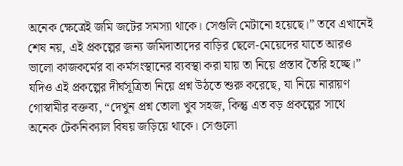অনেক ক্ষেত্রেই জমি জটের সমস্যা থাকে। সেগুলি মেটানো হয়েছে।” তবে এখানেই শেষ নয়, এই প্রকল্পের জন্য জমিদাতাদের বাড়ির ছেলে-মেয়েদের যাতে আরও ভালো কাজকর্মের বা কর্মসংস্থানের ব্যবস্থা করা যায় তা নিয়ে প্রস্তাব তৈরি হচ্ছে।” যদিও এই প্রকল্পের দীর্ঘসূত্রিতা নিয়ে প্রশ্ন উঠতে শুরু করেছে, যা নিয়ে নারায়ণ গোস্বামীর বক্তব্য, “দেখুন প্রশ্ন তোলা খুব সহজ, কিন্তু এত বড় প্রকল্পের সাথে অনেক টেকনিক্যাল বিষয় জড়িয়ে থাকে। সেগুলো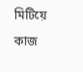মিটিয়ে কাজ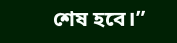শেষ হবে।”